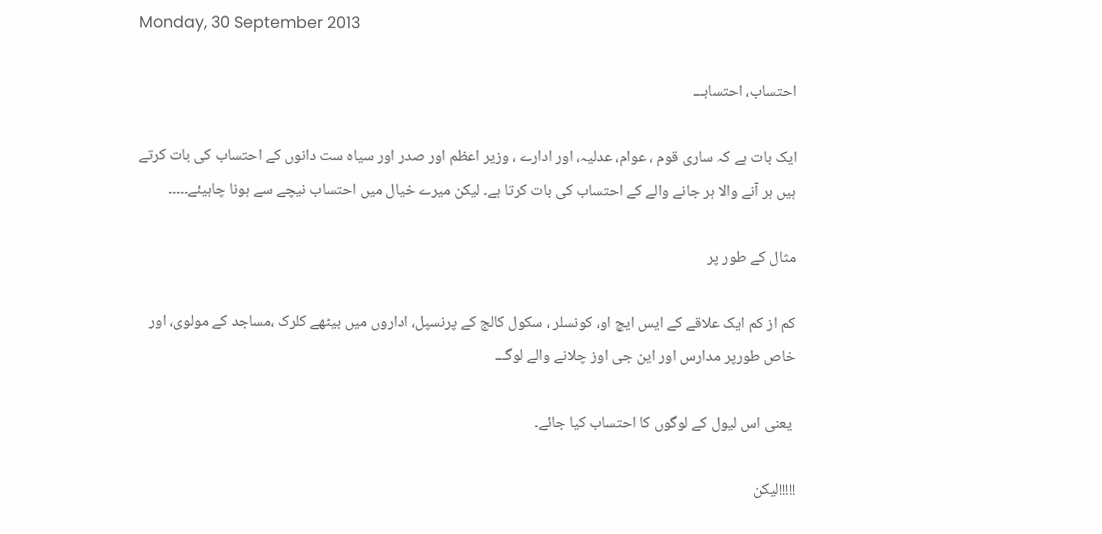Monday, 30 September 2013

احتساب، احتسابـــ

ایک بات ہے کہ ساری قوم ، عوام، عدلیہ، اور ادارے ، وزیر اعظم اور صدر اور سیاہ ست دانوں کے احتساب کی بات کرتے ہیں ہر آنے والا ہر جانے والے کے احتساب کی بات کرتا ہے۔ لیکن میرے خیال میں احتساب نیچے سے ہونا چاہیئے۔۔۔۔۔

مثال کے طور پر

کم از کم ایک علاقے کے ایس ایچ او، کونسلر ، سکول کالج کے پرنسپل، اداروں میں بیٹھے کلرک ،مساجد کے مولوی، اور خاص طورپر مدارس اور این جی اوز چلانے والے لوگـــ

 یعنی اس لیول کے لوگوں کا احتساب کیا جائے۔

!!!!!لیکن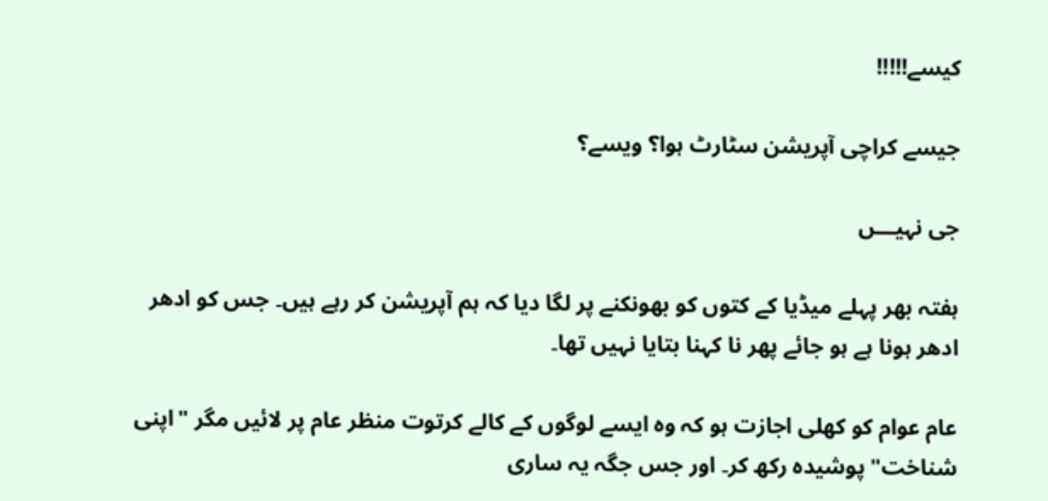کیسے!!!!!

جیسے کراچی آپریشن سٹارٹ ہوا؟ ویسے؟

جی نہیـــں

ہفتہ بھر پہلے میڈیا کے کتوں کو بھونکنے پر لگا دیا کہ ہم آپریشن کر رہے ہیں۔ جس کو ادھر ادھر ہونا ہے ہو جائے پھر نا کہنا بتایا نہیں تھا۔

عام عوام کو کھلی اجازت ہو کہ وہ ایسے لوگوں کے کالے کرتوت منظر عام پر لائیں مگر "اپنی شناخت" پوشیدہ رکھ کر۔ اور جس جگہ یہ ساری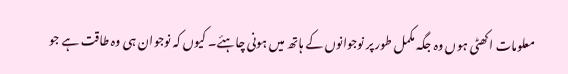معلومات اکھٹی ہوں وہ جگہ مکمل طور پر نوجوانوں کے ہاتھ میں ہونی چاہئے۔ کیوں کہ نوجوان ہی وہ طاقت ہے جو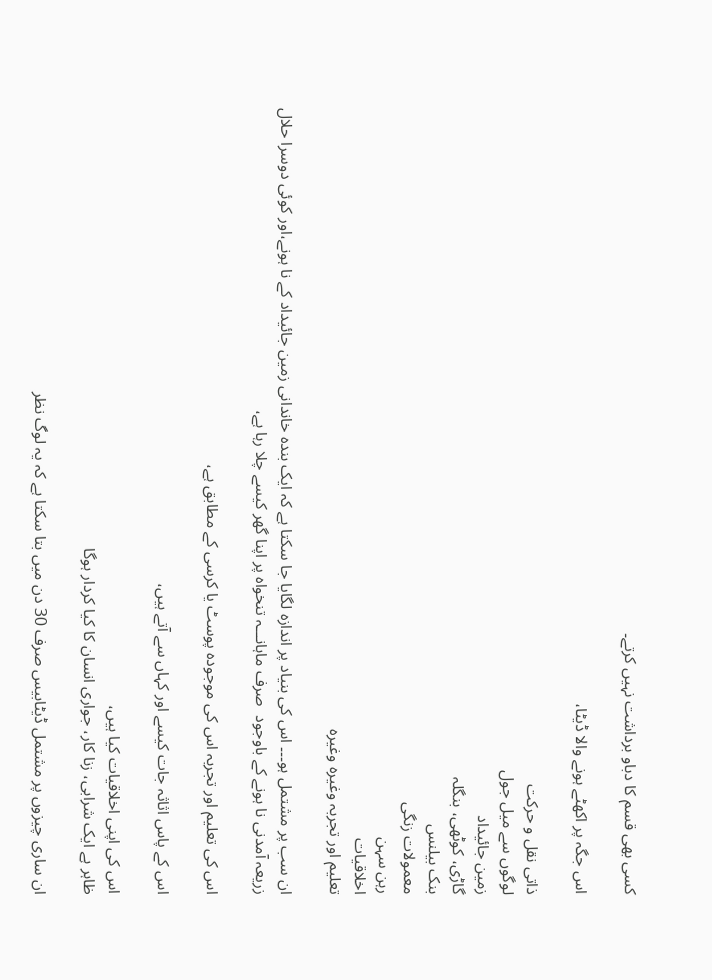کسی بھی قسم کا دباو برداشت نہیں کرتے۔

اس جگہ پر اکھٹے ہونے والا ڈیٹا،

ذاتی نقل و حرکت
لوگوں سے میل جول
زمین جائیداد
گاڑی، کوٹھی، بنگلہ
بنک بیلنس
معمولات زنگی
رہن سہن
اخلاقیات
تعلیم اور تجربہ وغیرہ وغیرہ

ان سب پر مشتمل ہو۔۔۔ اس کی بنیاد پر اندازہ لگایا جا سکتا ہے کہ ایک بندہ خاندانی زمین جائیداد کے نا ہونے،اور کوئی دوسرا حلال زریعہ آمدنی نا ہونے کے باوجود  صرف ماہانـــہ تنخواہ پر اپنا گھر کیسے چلا رہا ہے،

اس کی تعلیم اور تجربہ اس کی موجودہ پوسٹ یا کرسی کے مطابق ہے،

اس کے پاس اثاثہ جات کیسے اور کہاں سے آتے ہیں،

اس کی اپنی اخلاقیات کیا ہیں،
ظاہر ہے ایک شرابی، زنا کار، جواری انسان کا کیا کردار ہوگا

ان ساری چیزوں پر مشتمل ڈیٹابیس صرف 30 دن میں بتا سکتا ہے کہ یہ لوگ نظر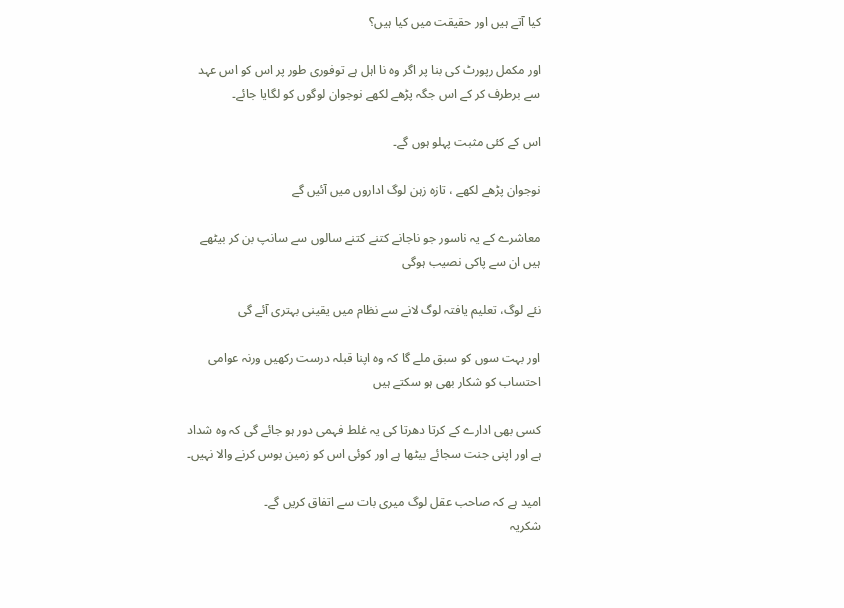کیا آتے ہیں اور حقیقت میں کیا ہیں؟

اور مکمل رپورٹ کی بنا پر اگر وہ نا اہل ہے توفوری طور پر اس کو اس عہد سے برطرف کر کے اس جگہ پڑھے لکھے نوجوان لوگوں کو لگایا جائے۔

اس کے کئی مثبت پہلو ہوں گے۔

نوجوان پڑھے لکھے ، تازہ زہن لوگ اداروں میں آئیں گے

معاشرے کے یہ ناسور جو ناجانے کتنے کتنے سالوں سے سانپ بن کر بیٹھے ہیں ان سے پاکی نصیب ہوگی

نئے لوگ، تعلیم یافتہ لوگ لانے سے نظام میں یقینی بہتری آئے گی

اور بہت سوں کو سبق ملے گا کہ وہ اپنا قبلہ درست رکھیں ورنہ عوامی احتساب کو شکار بھی ہو سکتے ہیں

کسی بھی ادارے کے کرتا دھرتا کی یہ غلط فہمی دور ہو جائے گی کہ وہ شداد ہے اور اپنی جنت سجائے بیٹھا ہے اور کوئی اس کو زمین بوس کرنے والا نہیں۔

امید ہے کہ صاحب عقل لوگ میری بات سے اتفاق کریں گے۔
شکریہ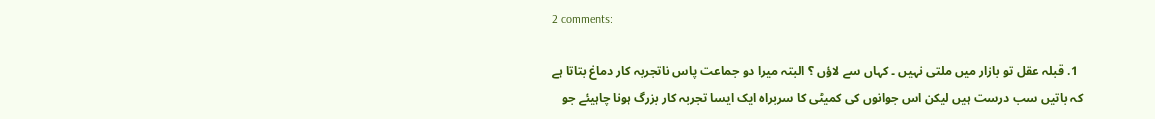2 comments:

  1. قبلہ عقل تو بازار میں ملتی نہیں ۔ کہاں سے لاؤں ؟ البتہ میرا دو جماعت پاس ناتجربہ کار دماغ بتاتا ہے کہ باتیں سب درست ہیں لیکن اس جوانوں کی کمیٹی کا سربراہ ایک ایسا تجربہ کار بزرگ ہونا چاہیئے جو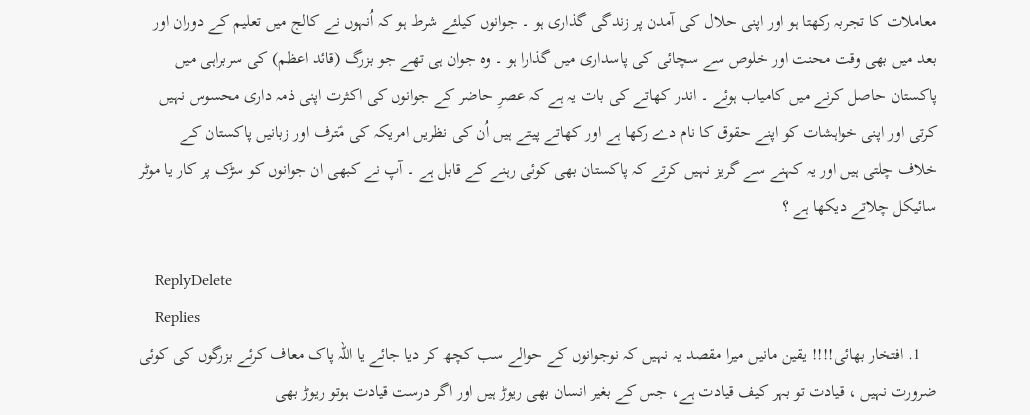معاملات کا تجربہ رکھتا ہو اور اپنی حلال کی آمدن پر زندگی گذاری ہو ۔ جوانوں کیلئے شرط ہو کہ اُنہوں نے کالج میں تعلیم کے دوران اور بعد میں بھی وقت محنت اور خلوص سے سچائی کی پاسداری میں گذارا ہو ۔ وہ جوان ہی تھے جو بزرگ (قائد اعظم) کی سربراہی میں پاکستان حاصل کرنے میں کامیاب ہوئے ۔ اندر کھاتے کی بات یہ ہے کہ عصرِ حاضر کے جوانوں کی اکثرت اپنی ذمہ داری محسوس نہیں کرتی اور اپنی خواہشات کو اپنے حقوق کا نام دے رکھا ہے اور کھاتے پیتے ہیں اُن کی نظریں امریکہ کی مؑترف اور زبانیں پاکستان کے خلاف چلتی ہیں اور یہ کہنے سے گریز نہیں کرتے کہ پاکستان بھی کوئی رہنے کے قابل ہے ۔ آپ نے کبھی ان جوانوں کو سڑک پر کار یا موٹر سائیکل چلاتے دیکھا ہے ؟

    ReplyDelete
    Replies
    1. افتخار بھائی!!!! یقین مانیں میرا مقصد یہ نہیں کہ نوجوانوں کے حوالے سب کچھ کر دیا جائے یا اللہ پاک معاف کرئے بزرگوں کی کوئی ضرورت نہیں ، قیادت تو بہر کیف قیادت ہے، جس کے بغیر انسان بھی ریوڑ ہیں اور اگر درست قیادت ہوتو ریوڑ بھی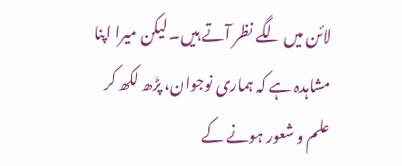لائن میں لگے نظر آتے ہیں۔ لیکن میرا اپنا مشاہدہ ہے کہ ہماری نوجوان، پڑھ لکھ کر علم و شعور ہونے کے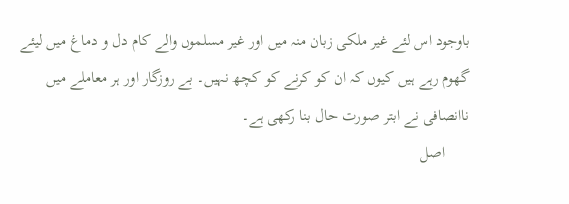باوجود اس لئے غیر ملکی زبان منہ میں اور غیر مسلموں والے کام دل و دماغ میں لیئے گھوم رہے ہیں کیوں کہ ان کو کرنے کو کچھ نہیں۔ بے روزگار اور ہر معاملے میں ناانصافی نے ابتر صورت حال بنا رکھی ہے۔
      اصل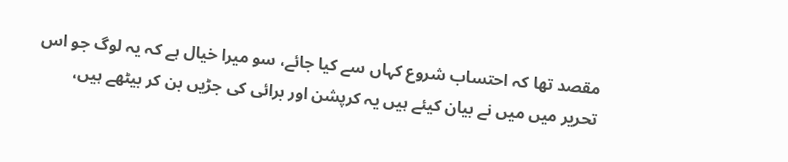مقصد تھا کہ احتساب شروع کہاں سے کیا جائے، سو میرا خیال ہے کہ یہ لوگ جو اس تحریر میں میں نے بیان کیئے ہیں یہ کرپشن اور برائی کی جڑیں بن کر بیٹھے ہیں،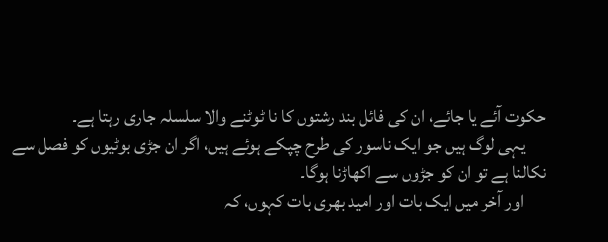حکوت آئے یا جائے، ان کی فائل بند رشتوں کا نا ٹوٹنے والا سلسلہ جاری رہتا ہے۔
      یہی لوگ ہیں جو ایک ناسور کی طرح چپکے ہوئے ہیں، اگر ان جڑی بوٹیوں کو فصل سے نکالنا ہے تو ان کو جڑوں سے اکھاڑنا ہوگا۔
      اور آخر میں ایک بات اور امید بھری بات کہوں، کہ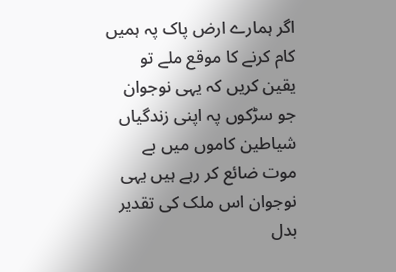اگر ہمارے ارض پاک پہ ہمیں کام کرنے کا موقع ملے تو یقین کریں کہ یہی نوجوان جو سڑکوں پہ اپنی زندگیاں شیاطین کاموں میں بے موت ضائع کر رہے ہیں یہی نوجوان اس ملک کی تقدیر بدل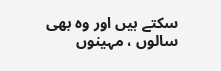سکتے ہیں اور وہ بھی سالوں ، مہینوں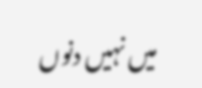میں نہیں دنوں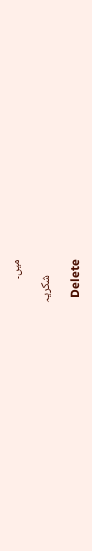میں۔

      شکریہ

      Delete